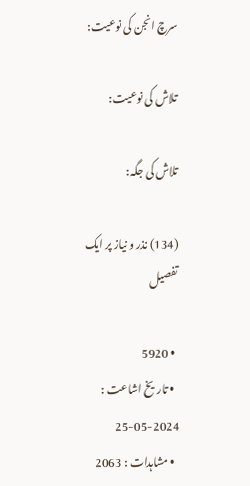سرچ انجن کی نوعیت:

تلاش کی نوعیت:

تلاش کی جگہ:

(134) نذر و نیاز پر ایک تفصیل

  • 5920
  • تاریخ اشاعت : 2024-05-25
  • مشاہدات : 2063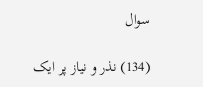سوال

(134) نذر و نیاز پر ایک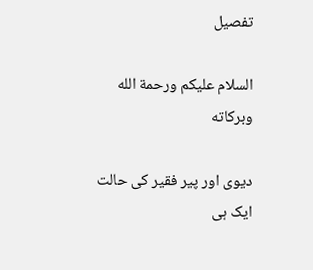تفصیل

السلام عليكم ورحمة الله وبركاته

دیوی اور پیر فقیر کی حالت ایک ہی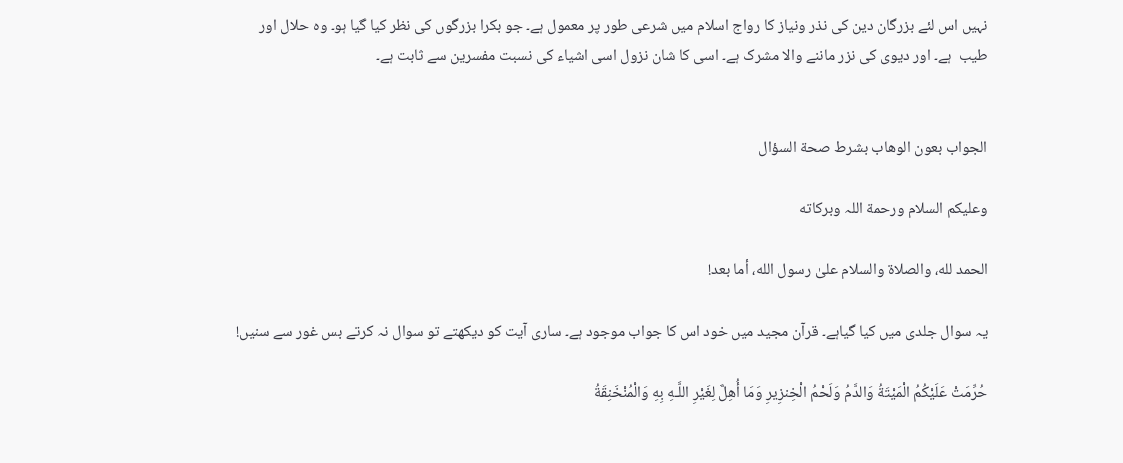نہیں اس لئے بزرگان دین کی نذر ونیاز کا رواج اسلام میں شرعی طور پر معمول ہے۔ جو بکرا بزرگوں کی نظر کیا گیا ہو۔ وہ حلال اور طیب  ہے۔ اور دیوی کی نزر ماننے والا مشرک ہے۔ اسی کا شان نزول اسی اشیاء کی نسبت مفسرین سے ثابت ہے۔


الجواب بعون الوهاب بشرط صحة السؤال

وعلیکم السلام ورحمة اللہ وبرکاته

الحمد لله، والصلاة والسلام علىٰ رسول الله، أما بعد!

یہ سوال جلدی میں کیا گیاہے۔ قرآن مجید میں خود اس کا جواب موجود ہے۔ ساری آیت کو دیکھتے تو سوال نہ کرتے بس غور سے سنیں!

حُرِّمَتْ عَلَيْكُمُ الْمَيْتَةُ وَالدَّمُ وَلَحْمُ الْخِنزِيرِ وَمَا أُهِلَّ لِغَيْرِ اللَّـهِ بِهِ وَالْمُنْخَنِقَةُ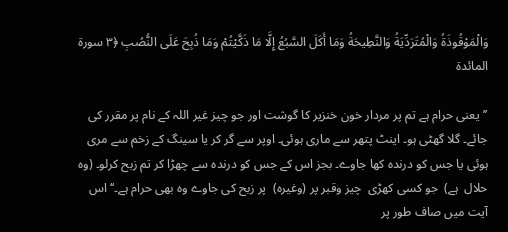وَالْمَوْقُوذَةُ وَالْمُتَرَدِّيَةُ وَالنَّطِيحَةُ وَمَا أَكَلَ السَّبُعُ إِلَّا مَا ذَكَّيْتُمْ وَمَا ذُبِحَ عَلَى النُّصُبِ ﴿٣ سورة المائدة

’’یعنی حرام ہے تم پر مردار خون خنزیر کا گوشت اور جو چیز غیر اللہ کے نام پر مقرر کی  جائے۔ گلا گھٹی ہو۔ اینٹ پتھر سے ماری ہوئی۔ اوپر سے گر کر یا سینگ کے زخم سے مری ہوئی یا جس کو درندہ کھا جاوے۔ بجز اس کے جس کو درندہ سے چھڑا کر تم زبح کرلو۔ (وہ حلال  ہے)  جو کسی کھڑی  چیز وقبر پر (وغیرہ)  پر زبح کی جاوے وہ بھی حرام ہے۔‘‘ اس آیت میں صاف طور پر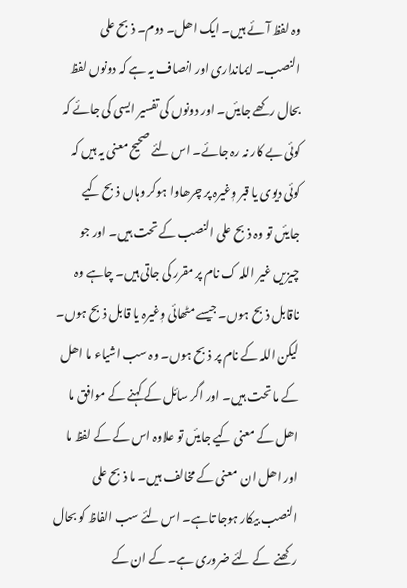وہ لفظ آئے ہیں۔ ایک اھل۔ دوم۔ ذبح علی النصب۔ ایمانداری اور انصاف یہ ہے کہ دونوں لفظ بحال رکھے جایئں۔ اور دونوں کی تفسیر ایسی کی جائے کہ کوئی بے کار نہ رہ جائے۔ اس لئے صحیح معنی یہ ہیں کہ کوئی دیوی یا قبر وٖغیرہ پر چرھاوا ہوکر وہاں ذبح کیے جایئں تو وہ ذبح علی النصب کے تحت ہیں۔ اور جو چیزیں غیر اللہ ک نام پر مقرر کی جاتی ہیں۔ چاہے وہ ناقابل ذبح ہوں۔ جیسے مٹھائی وٖغیرہ یا قابل ذبح ہوں۔ لیکن اللہ کے نام پر ذبح ہوں۔ وہ سب اشیاء ما اھل کے ما تحت ہیں۔ اور اگر سائل کے کہنے کے موافق ما اھل کے معنی کیے جایئں تو علاوہ اس کے کے لفظ ما اور اھل ان  معنی کے مخالف ہیں۔ ما ذبح علی النصب بیکار ہوجا تاہے۔ اس لئے سب الفاظ کو بحال رکھنے  کے لئے ضروری ہے۔ کے ان کے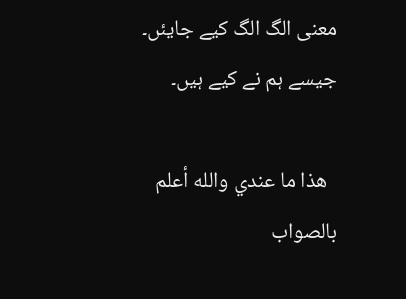معنی الگ الگ کیے جایئں۔ جیسے ہم نے کیے ہیں۔

  ھذا ما عندي والله أعلم بالصواب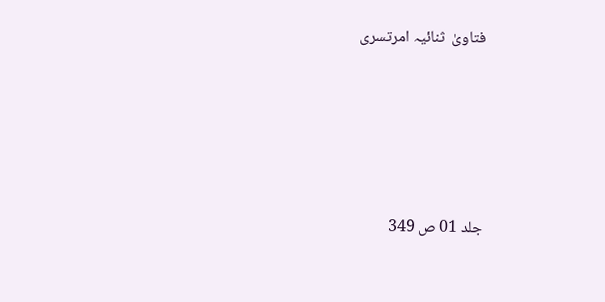فتاویٰ  ثنائیہ امرتسری





جلد 01 ص 349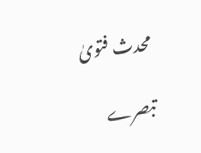محدث فتویٰ

تبصرے